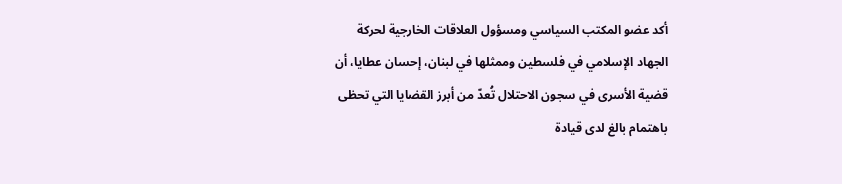أكد عضو المكتب السياسي ومسؤول العلاقات الخارجية لحركة الجهاد الإسلامي في فلسطين وممثلها في لبنان، إحسان عطايا، أن قضية الأسرى في سجون الاحتلال تُعدّ من أبرز القضايا التي تحظى باهتمام بالغ لدى قيادة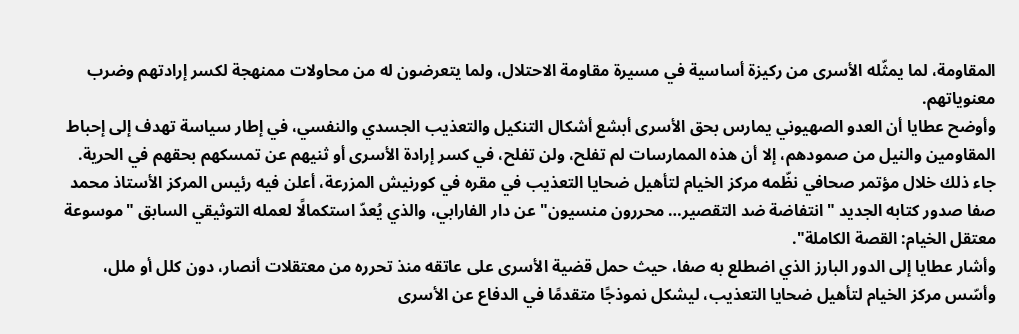المقاومة، لما يمثّله الأسرى من ركيزة أساسية في مسيرة مقاومة الاحتلال، ولما يتعرضون له من محاولات ممنهجة لكسر إرادتهم وضرب معنوياتهم.
وأوضح عطايا أن العدو الصهيوني يمارس بحق الأسرى أبشع أشكال التنكيل والتعذيب الجسدي والنفسي، في إطار سياسة تهدف إلى إحباط المقاومين والنيل من صمودهم، إلا أن هذه الممارسات لم تفلح، ولن تفلح، في كسر إرادة الأسرى أو ثنيهم عن تمسكهم بحقهم في الحرية.
جاء ذلك خلال مؤتمر صحافي نظّمه مركز الخيام لتأهيل ضحايا التعذيب في مقره في كورنيش المزرعة، أعلن فيه رئيس المركز الأستاذ محمد صفا صدور كتابه الجديد "انتفاضة ضد التقصير… محررون منسيون" عن دار الفارابي، والذي يُعدّ استكمالًا لعمله التوثيقي السابق "موسوعة معتقل الخيام: القصة الكاملة".
وأشار عطايا إلى الدور البارز الذي اضطلع به صفا، حيث حمل قضية الأسرى على عاتقه منذ تحرره من معتقلات أنصار، دون كلل أو ملل، وأسّس مركز الخيام لتأهيل ضحايا التعذيب، ليشكل نموذجًا متقدمًا في الدفاع عن الأسرى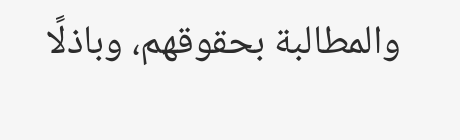والمطالبة بحقوقهم، وباذلًا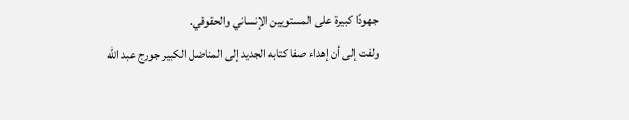جهودًا كبيرة على المستويين الإنساني والحقوقي.
ولفت إلى أن إهداء صفا كتابه الجديد إلى المناضل الكبير جورج عبد الله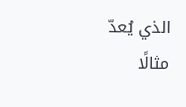الذي يُعدّ مثالًا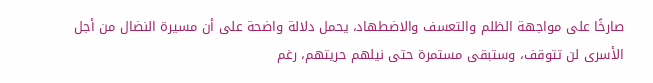صارخًا على مواجهة الظلم والتعسف والاضطهاد، يحمل دلالة واضحة على أن مسيرة النضال من أجل الأسرى لن تتوقف، وستبقى مستمرة حتى نيلهم حريتهم، رغم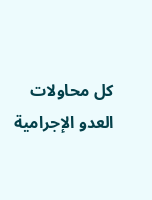كل محاولات العدو الإجرامية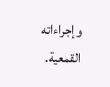وإجراءاته القمعية.